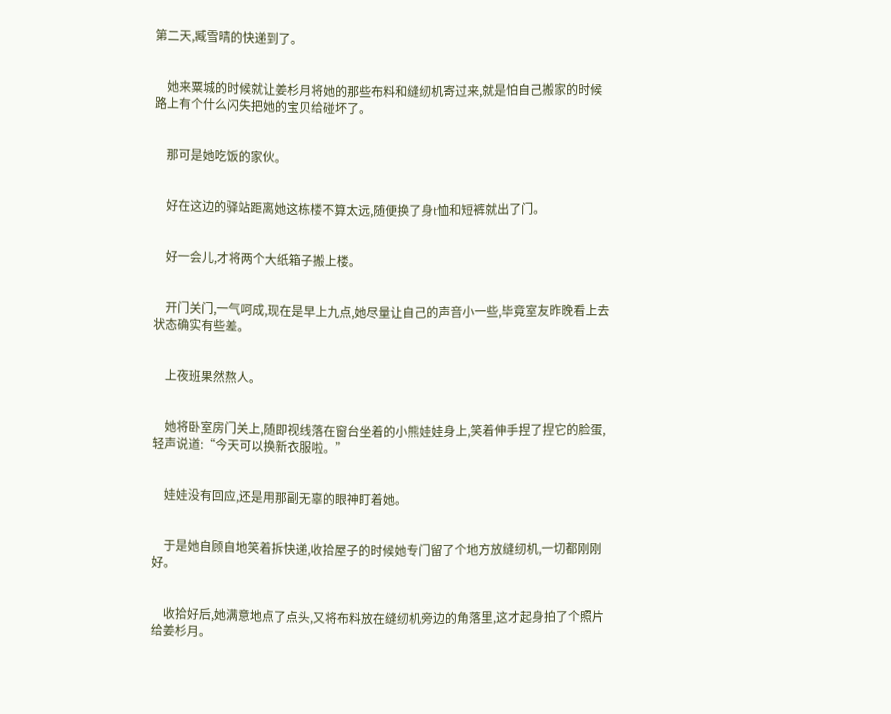第二天,臧雪晴的快递到了。


    她来粟城的时候就让姜杉月将她的那些布料和缝纫机寄过来,就是怕自己搬家的时候路上有个什么闪失把她的宝贝给碰坏了。


    那可是她吃饭的家伙。


    好在这边的驿站距离她这栋楼不算太远,随便换了身t恤和短裤就出了门。


    好一会儿,才将两个大纸箱子搬上楼。


    开门关门,一气呵成,现在是早上九点,她尽量让自己的声音小一些,毕竟室友昨晚看上去状态确实有些差。


    上夜班果然熬人。


    她将卧室房门关上,随即视线落在窗台坐着的小熊娃娃身上,笑着伸手捏了捏它的脸蛋,轻声说道:“今天可以换新衣服啦。”


    娃娃没有回应,还是用那副无辜的眼神盯着她。


    于是她自顾自地笑着拆快递,收拾屋子的时候她专门留了个地方放缝纫机,一切都刚刚好。


    收拾好后,她满意地点了点头,又将布料放在缝纫机旁边的角落里,这才起身拍了个照片给姜杉月。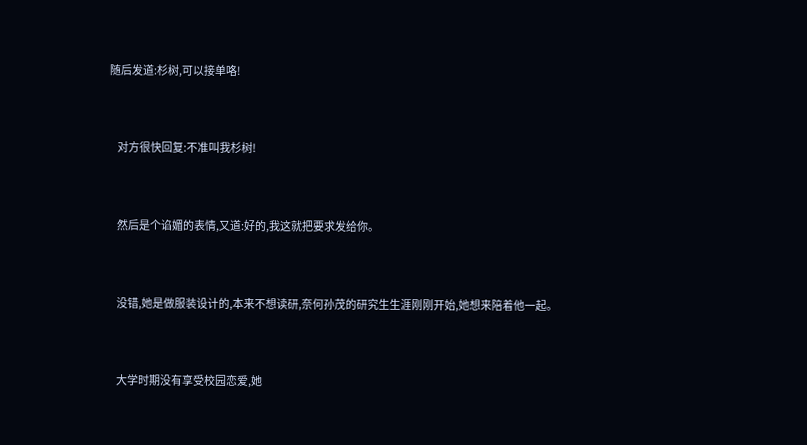随后发道:杉树,可以接单咯!


    对方很快回复:不准叫我杉树!


    然后是个谄媚的表情,又道:好的,我这就把要求发给你。


    没错,她是做服装设计的,本来不想读研,奈何孙茂的研究生生涯刚刚开始,她想来陪着他一起。


    大学时期没有享受校园恋爱,她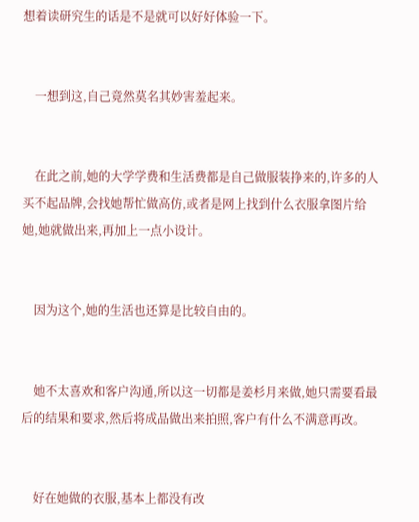想着读研究生的话是不是就可以好好体验一下。


    一想到这,自己竟然莫名其妙害羞起来。


    在此之前,她的大学学费和生活费都是自己做服装挣来的,许多的人买不起品牌,会找她帮忙做高仿,或者是网上找到什么衣服拿图片给她,她就做出来,再加上一点小设计。


    因为这个,她的生活也还算是比较自由的。


    她不太喜欢和客户沟通,所以这一切都是姜杉月来做,她只需要看最后的结果和要求,然后将成品做出来拍照,客户有什么不满意再改。


    好在她做的衣服,基本上都没有改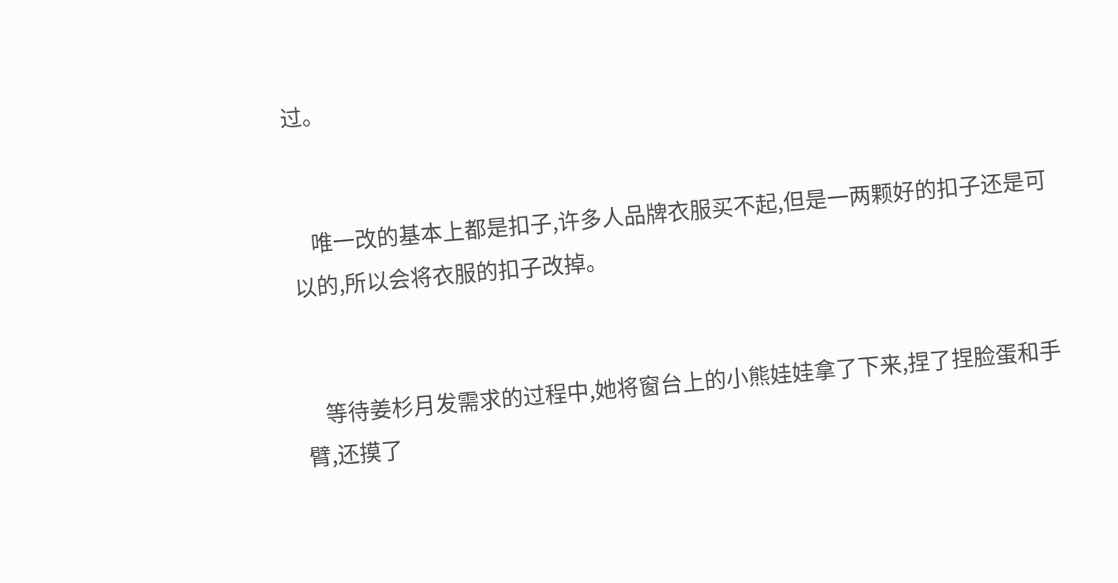过。


    唯一改的基本上都是扣子,许多人品牌衣服买不起,但是一两颗好的扣子还是可以的,所以会将衣服的扣子改掉。


    等待姜杉月发需求的过程中,她将窗台上的小熊娃娃拿了下来,捏了捏脸蛋和手臂,还摸了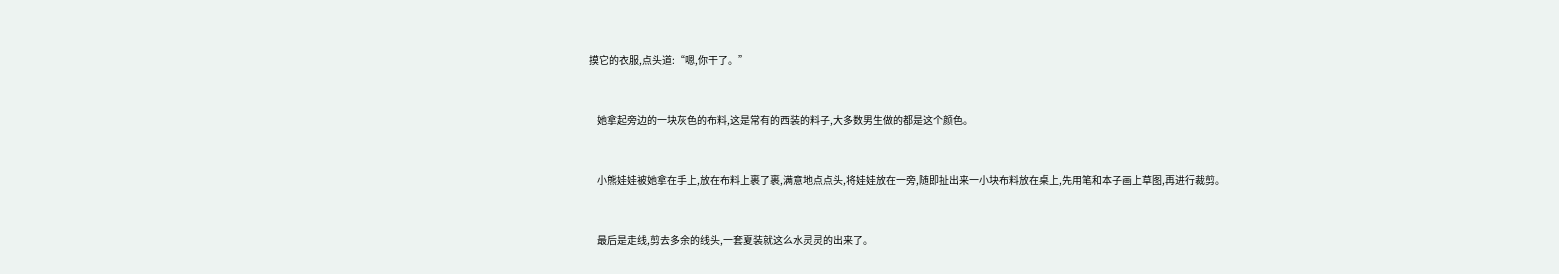摸它的衣服,点头道:“嗯,你干了。”


    她拿起旁边的一块灰色的布料,这是常有的西装的料子,大多数男生做的都是这个颜色。


    小熊娃娃被她拿在手上,放在布料上裹了裹,满意地点点头,将娃娃放在一旁,随即扯出来一小块布料放在桌上,先用笔和本子画上草图,再进行裁剪。


    最后是走线,剪去多余的线头,一套夏装就这么水灵灵的出来了。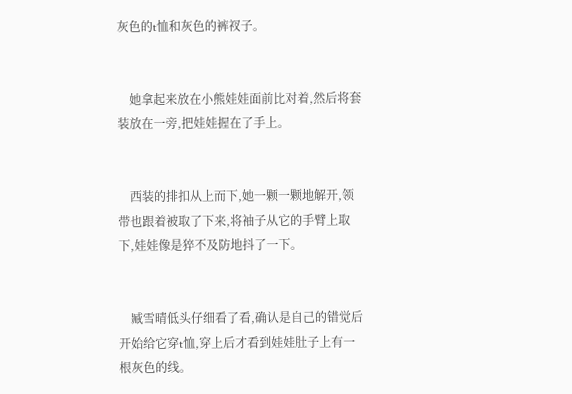灰色的t恤和灰色的裤衩子。


    她拿起来放在小熊娃娃面前比对着,然后将套装放在一旁,把娃娃握在了手上。


    西装的排扣从上而下,她一颗一颗地解开,领带也跟着被取了下来,将袖子从它的手臂上取下,娃娃像是猝不及防地抖了一下。


    臧雪晴低头仔细看了看,确认是自己的错觉后开始给它穿t恤,穿上后才看到娃娃肚子上有一根灰色的线。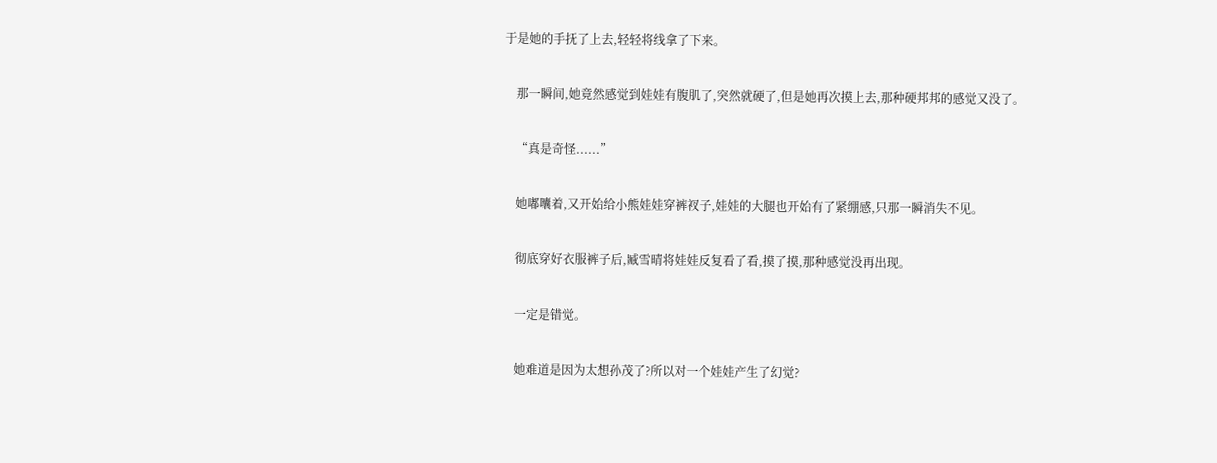于是她的手抚了上去,轻轻将线拿了下来。


    那一瞬间,她竟然感觉到娃娃有腹肌了,突然就硬了,但是她再次摸上去,那种硬邦邦的感觉又没了。


    “真是奇怪......”


    她嘟囔着,又开始给小熊娃娃穿裤衩子,娃娃的大腿也开始有了紧绷感,只那一瞬消失不见。


    彻底穿好衣服裤子后,臧雪晴将娃娃反复看了看,摸了摸,那种感觉没再出现。


    一定是错觉。


    她难道是因为太想孙茂了?所以对一个娃娃产生了幻觉?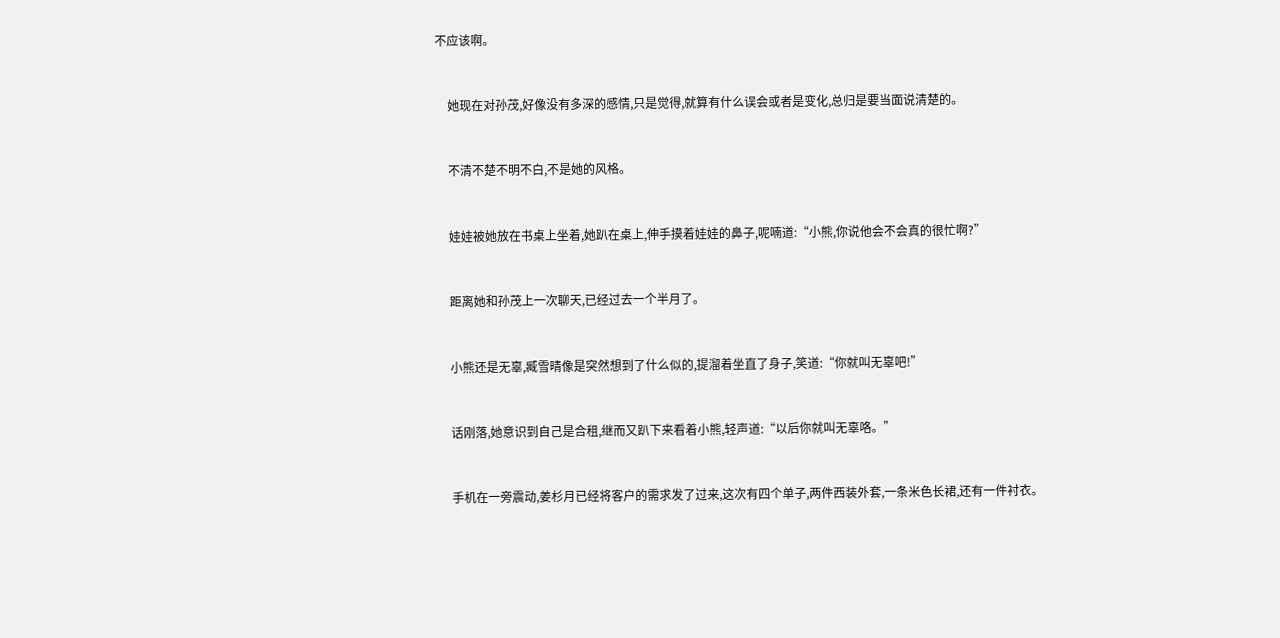不应该啊。


    她现在对孙茂,好像没有多深的感情,只是觉得,就算有什么误会或者是变化,总归是要当面说清楚的。


    不清不楚不明不白,不是她的风格。


    娃娃被她放在书桌上坐着,她趴在桌上,伸手摸着娃娃的鼻子,呢喃道:“小熊,你说他会不会真的很忙啊?”


    距离她和孙茂上一次聊天,已经过去一个半月了。


    小熊还是无辜,臧雪晴像是突然想到了什么似的,提溜着坐直了身子,笑道:“你就叫无辜吧!”


    话刚落,她意识到自己是合租,继而又趴下来看着小熊,轻声道:“以后你就叫无辜咯。”


    手机在一旁震动,姜杉月已经将客户的需求发了过来,这次有四个单子,两件西装外套,一条米色长裙,还有一件衬衣。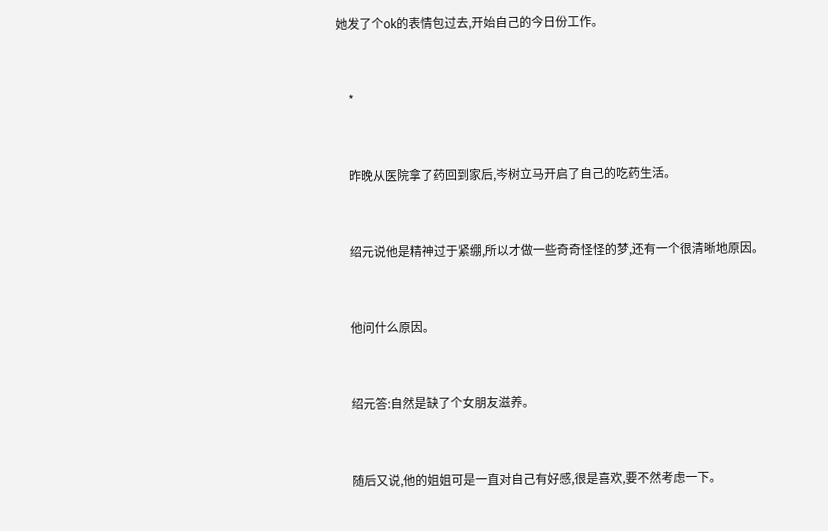她发了个ok的表情包过去,开始自己的今日份工作。


    *


    昨晚从医院拿了药回到家后,岑树立马开启了自己的吃药生活。


    绍元说他是精神过于紧绷,所以才做一些奇奇怪怪的梦,还有一个很清晰地原因。


    他问什么原因。


    绍元答:自然是缺了个女朋友滋养。


    随后又说,他的姐姐可是一直对自己有好感,很是喜欢,要不然考虑一下。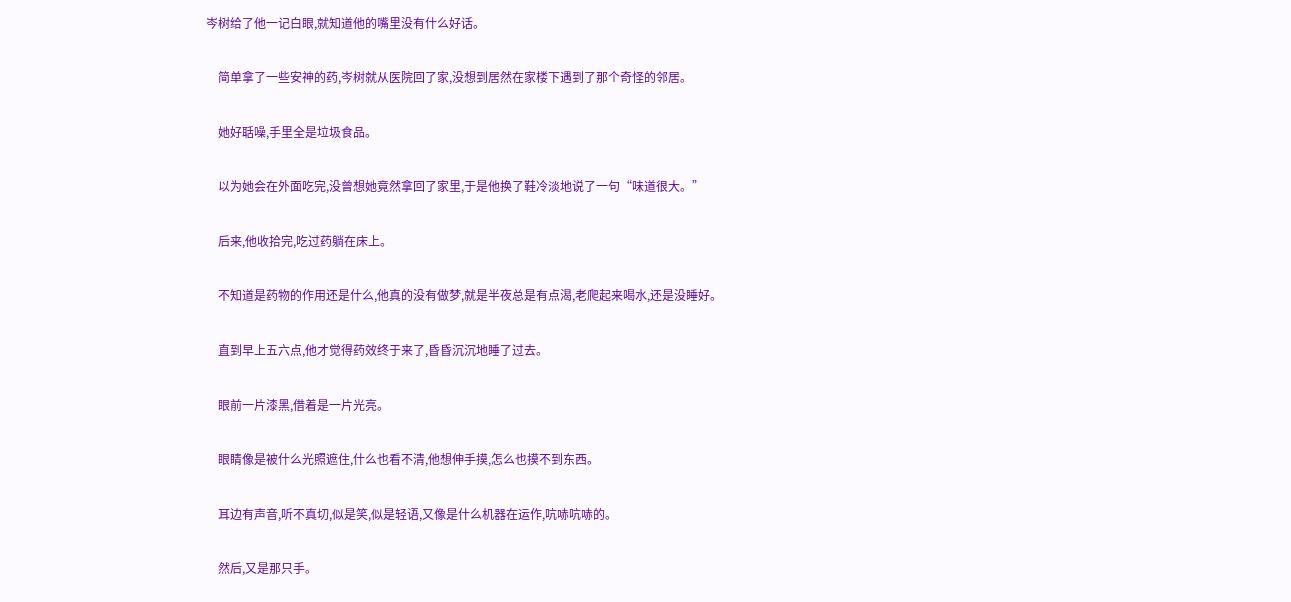岑树给了他一记白眼,就知道他的嘴里没有什么好话。


    简单拿了一些安神的药,岑树就从医院回了家,没想到居然在家楼下遇到了那个奇怪的邻居。


    她好聒噪,手里全是垃圾食品。


    以为她会在外面吃完,没曾想她竟然拿回了家里,于是他换了鞋冷淡地说了一句“味道很大。”


    后来,他收拾完,吃过药躺在床上。


    不知道是药物的作用还是什么,他真的没有做梦,就是半夜总是有点渴,老爬起来喝水,还是没睡好。


    直到早上五六点,他才觉得药效终于来了,昏昏沉沉地睡了过去。


    眼前一片漆黑,借着是一片光亮。


    眼睛像是被什么光照遮住,什么也看不清,他想伸手摸,怎么也摸不到东西。


    耳边有声音,听不真切,似是笑,似是轻语,又像是什么机器在运作,吭哧吭哧的。


    然后,又是那只手。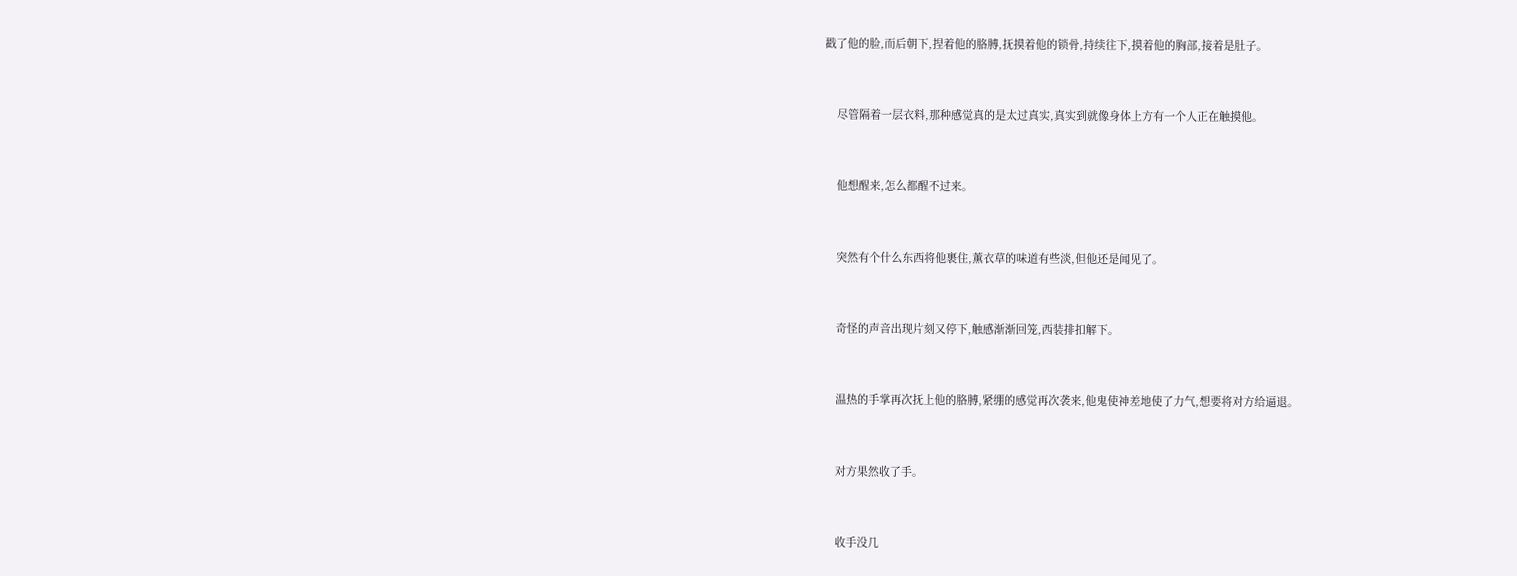戳了他的脸,而后朝下,捏着他的胳膊,抚摸着他的锁骨,持续往下,摸着他的胸部,接着是肚子。


    尽管隔着一层衣料,那种感觉真的是太过真实,真实到就像身体上方有一个人正在触摸他。


    他想醒来,怎么都醒不过来。


    突然有个什么东西将他裹住,薰衣草的味道有些淡,但他还是闻见了。


    奇怪的声音出现片刻又停下,触感渐渐回笼,西装排扣解下。


    温热的手掌再次抚上他的胳膊,紧绷的感觉再次袭来,他鬼使神差地使了力气,想要将对方给逼退。


    对方果然收了手。


    收手没几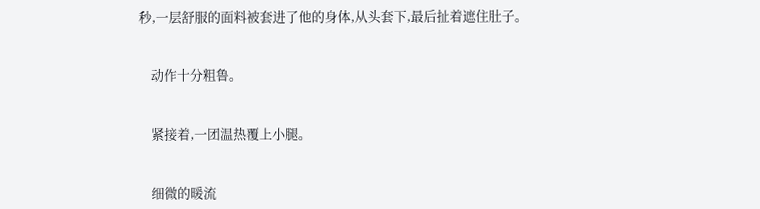秒,一层舒服的面料被套进了他的身体,从头套下,最后扯着遮住肚子。


    动作十分粗鲁。


    紧接着,一团温热覆上小腿。


    细微的暖流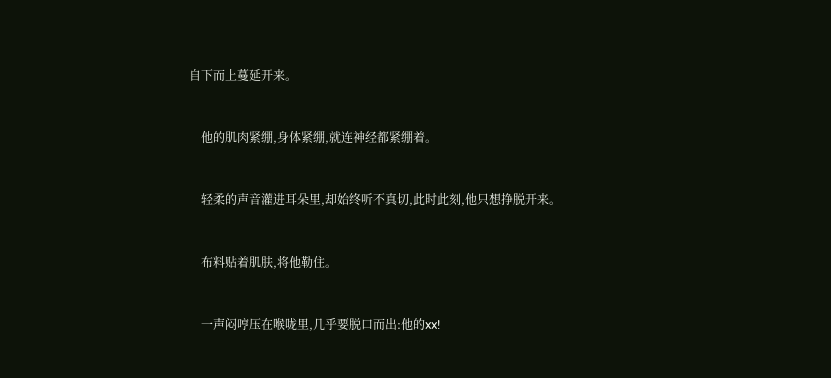自下而上蔓延开来。


    他的肌肉紧绷,身体紧绷,就连神经都紧绷着。


    轻柔的声音灌进耳朵里,却始终听不真切,此时此刻,他只想挣脱开来。


    布料贴着肌肤,将他勒住。


    一声闷哼压在喉咙里,几乎要脱口而出:他的xx!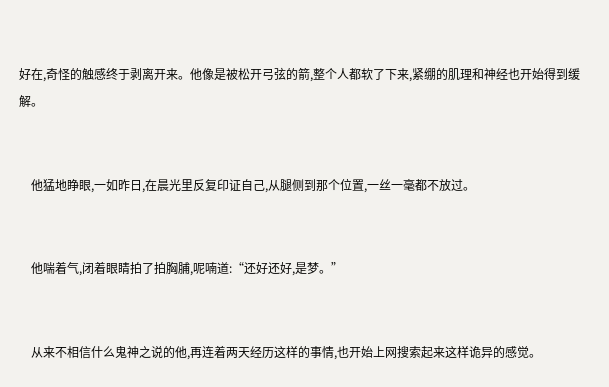好在,奇怪的触感终于剥离开来。他像是被松开弓弦的箭,整个人都软了下来,紧绷的肌理和神经也开始得到缓解。


    他猛地睁眼,一如昨日,在晨光里反复印证自己,从腿侧到那个位置,一丝一毫都不放过。


    他喘着气,闭着眼睛拍了拍胸脯,呢喃道:“还好还好,是梦。”


    从来不相信什么鬼神之说的他,再连着两天经历这样的事情,也开始上网搜索起来这样诡异的感觉。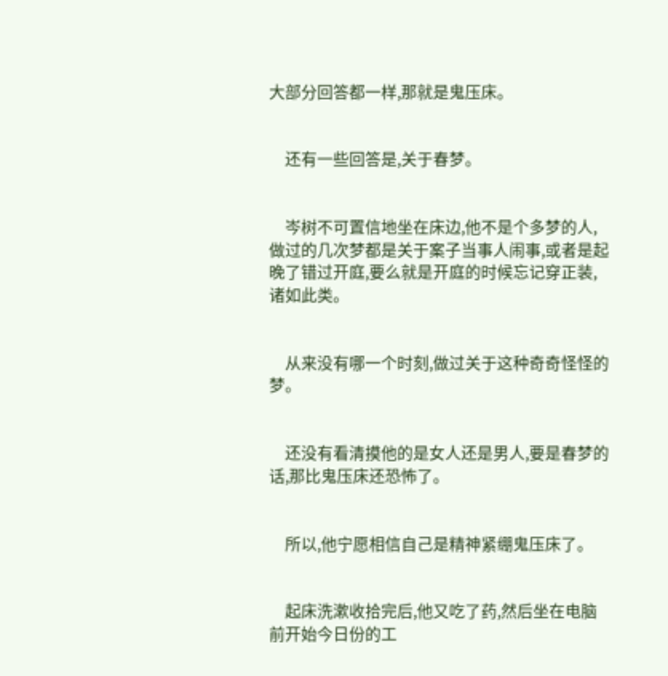大部分回答都一样,那就是鬼压床。


    还有一些回答是,关于春梦。


    岑树不可置信地坐在床边,他不是个多梦的人,做过的几次梦都是关于案子当事人闹事,或者是起晚了错过开庭,要么就是开庭的时候忘记穿正装,诸如此类。


    从来没有哪一个时刻,做过关于这种奇奇怪怪的梦。


    还没有看清摸他的是女人还是男人,要是春梦的话,那比鬼压床还恐怖了。


    所以,他宁愿相信自己是精神紧绷鬼压床了。


    起床洗漱收拾完后,他又吃了药,然后坐在电脑前开始今日份的工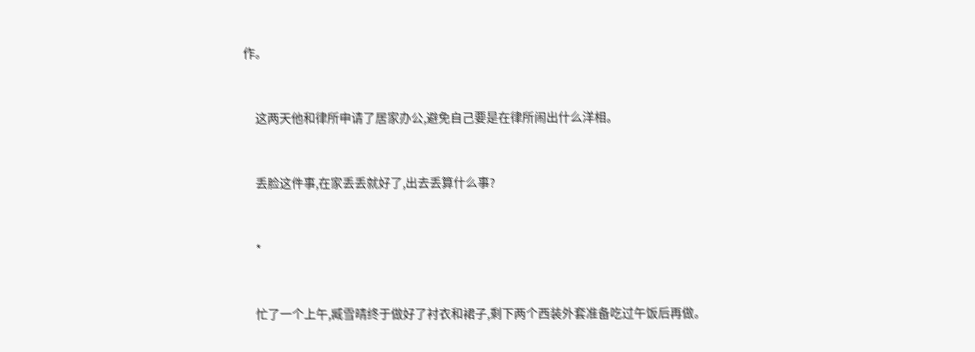作。


    这两天他和律所申请了居家办公,避免自己要是在律所闹出什么洋相。


    丢脸这件事,在家丢丢就好了,出去丢算什么事?


    *


    忙了一个上午,臧雪晴终于做好了衬衣和裙子,剩下两个西装外套准备吃过午饭后再做。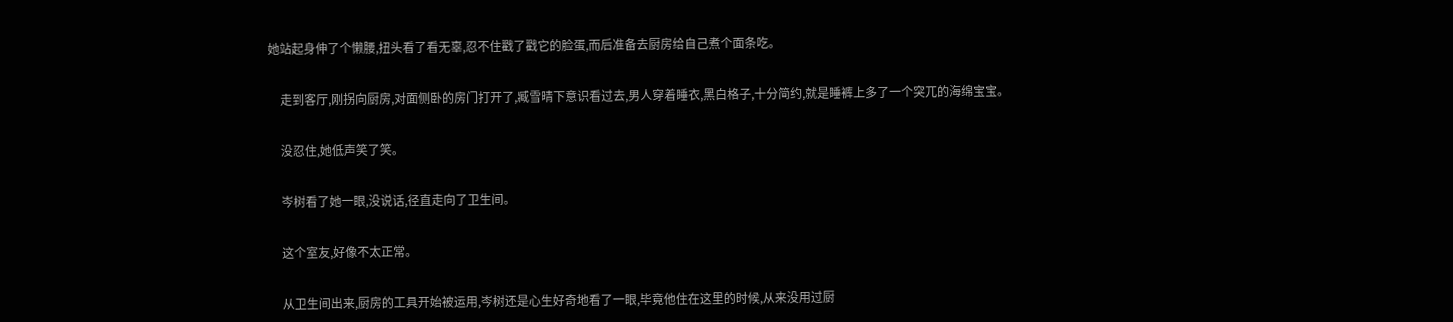她站起身伸了个懒腰,扭头看了看无辜,忍不住戳了戳它的脸蛋,而后准备去厨房给自己煮个面条吃。


    走到客厅,刚拐向厨房,对面侧卧的房门打开了,臧雪晴下意识看过去,男人穿着睡衣,黑白格子,十分简约,就是睡裤上多了一个突兀的海绵宝宝。


    没忍住,她低声笑了笑。


    岑树看了她一眼,没说话,径直走向了卫生间。


    这个室友,好像不太正常。


    从卫生间出来,厨房的工具开始被运用,岑树还是心生好奇地看了一眼,毕竟他住在这里的时候,从来没用过厨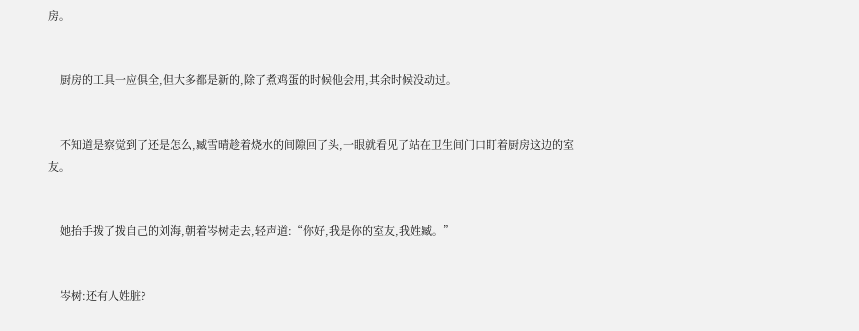房。


    厨房的工具一应俱全,但大多都是新的,除了煮鸡蛋的时候他会用,其余时候没动过。


    不知道是察觉到了还是怎么,臧雪晴趁着烧水的间隙回了头,一眼就看见了站在卫生间门口盯着厨房这边的室友。


    她抬手拨了拨自己的刘海,朝着岑树走去,轻声道:“你好,我是你的室友,我姓臧。”


    岑树:还有人姓脏?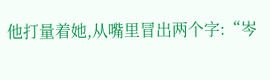他打量着她,从嘴里冒出两个字:“岑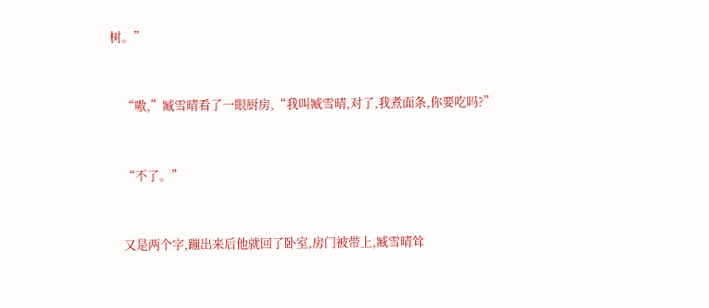树。”


    “嗷,”臧雪晴看了一眼厨房,“我叫臧雪晴,对了,我煮面条,你要吃吗?”


    “不了。”


    又是两个字,蹦出来后他就回了卧室,房门被带上,臧雪晴耸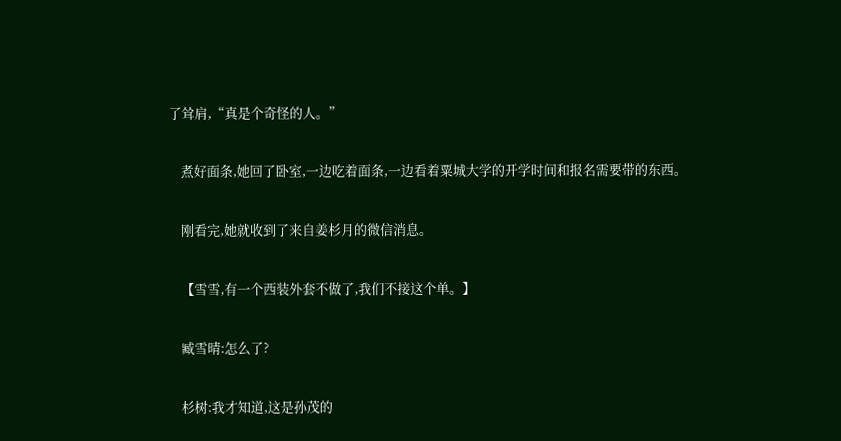了耸肩,“真是个奇怪的人。”


    煮好面条,她回了卧室,一边吃着面条,一边看着粟城大学的开学时间和报名需要带的东西。


    刚看完,她就收到了来自姜杉月的微信消息。


    【雪雪,有一个西装外套不做了,我们不接这个单。】


    臧雪晴:怎么了?


    杉树:我才知道,这是孙茂的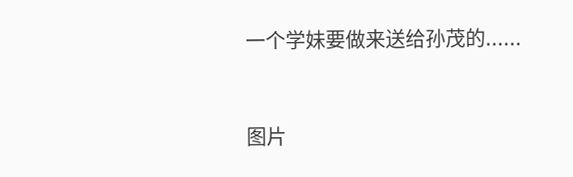一个学妹要做来送给孙茂的......


图片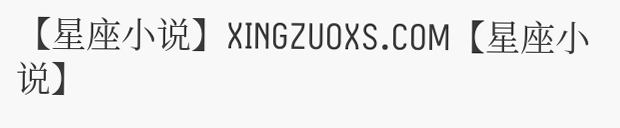【星座小说】XINGZUOXS.COM【星座小说】